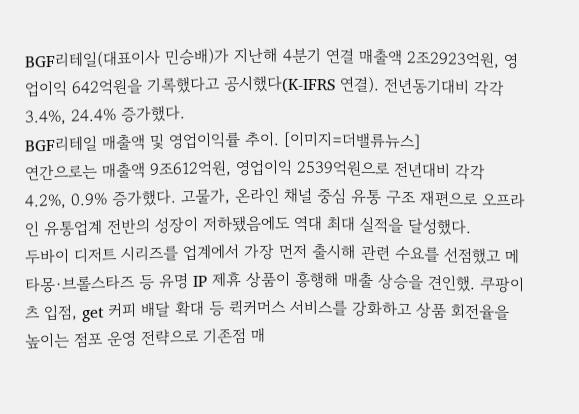BGF리테일(대표이사 민승배)가 지난해 4분기 연결 매출액 2조2923억원, 영업이익 642억원을 기록했다고 공시했다(K-IFRS 연결). 전년동기대비 각각 3.4%, 24.4% 증가했다.
BGF리테일 매출액 및 영업이익률 추이. [이미지=더밸류뉴스]
연간으로는 매출액 9조612억원, 영업이익 2539억원으로 전년대비 각각 4.2%, 0.9% 증가했다. 고물가, 온라인 채널 중심 유통 구조 재편으로 오프라인 유통업계 전반의 성장이 저하됐음에도 역대 최대 실적을 달성했다.
두바이 디저트 시리즈를 업계에서 가장 먼저 출시해 관련 수요를 선점했고 메타몽·브롤스타즈 등 유명 IP 제휴 상품이 흥행해 매출 상승을 견인했. 쿠팡이츠 입점, get 커피 배달 확대 등 퀵커머스 서비스를 강화하고 상품 회전율을 높이는 점포 운영 전략으로 기존점 매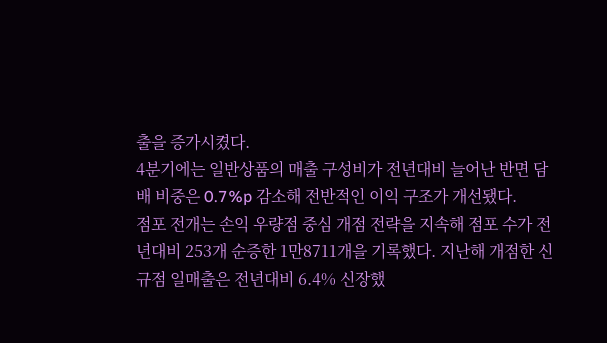출을 증가시켰다.
4분기에는 일반상품의 매출 구성비가 전년대비 늘어난 반면 담배 비중은 0.7%p 감소해 전반적인 이익 구조가 개선됐다.
점포 전개는 손익 우량점 중심 개점 전략을 지속해 점포 수가 전년대비 253개 순증한 1만8711개을 기록했다. 지난해 개점한 신규점 일매출은 전년대비 6.4% 신장했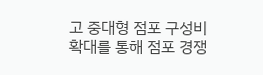고 중대형 점포 구성비 확대를 통해 점포 경쟁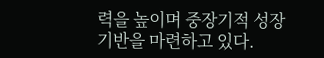력을 높이며 중장기적 성장 기반을 마련하고 있다.